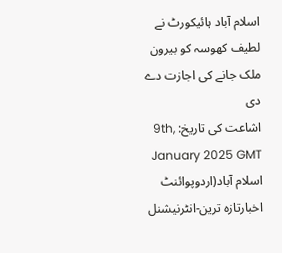اسلام آباد ہائیکورٹ نے لطیف کھوسہ کو بیرون ملک جانے کی اجازت دے دی
اشاعت کی تاریخ: 9th, January 2025 GMT
اسلام آباد(اردوپوائنٹ اخبارتازہ ترین-انٹرنیشنل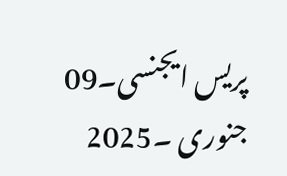پریس ایجنسی۔09 جنوری ۔2025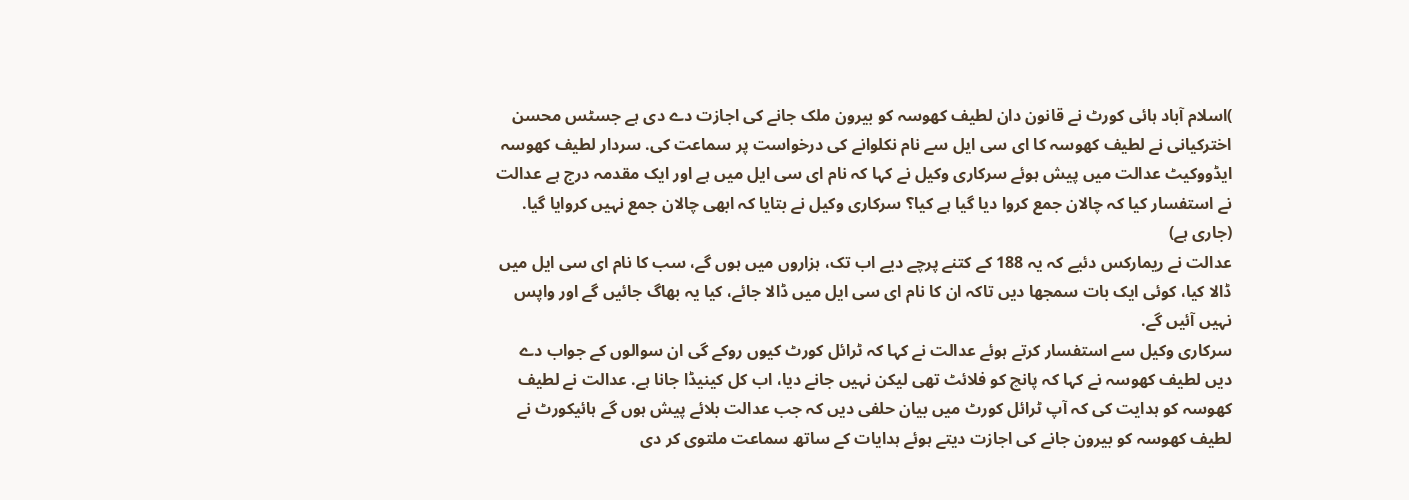)اسلام آباد ہائی کورٹ نے قانون دان لطیف کھوسہ کو بیرون ملک جانے کی اجازت دے دی ہے جسٹس محسن اخترکیانی نے لطیف کھوسہ کا ای سی ایل سے نام نکلوانے کی درخواست پر سماعت کی. سردار لطیف کھوسہ ایڈووکیٹ عدالت میں پیش ہوئے سرکاری وکیل نے کہا کہ نام ای سی ایل میں ہے اور ایک مقدمہ درج ہے عدالت نے استفسار کیا کہ چالان جمع کروا دیا گیا ہے کیا؟ سرکاری وکیل نے بتایا کہ ابھی چالان جمع نہیں کروایا گیا.
(جاری ہے)
عدالت نے ریمارکس دئیے کہ یہ 188 کے کتنے پرچے دیے اب تک، ہزاروں میں ہوں گے، سب کا نام ای سی ایل میں ڈالا کیا، کوئی ایک بات سمجھا دیں تاکہ ان کا نام ای سی ایل میں ڈالا جائے، کیا یہ بھاگ جائیں گے اور واپس نہیں آئیں گے.
سرکاری وکیل سے استفسار کرتے ہوئے عدالت نے کہا کہ ٹرائل کورٹ کیوں روکے گی ان سوالوں کے جواب دے دیں لطیف کھوسہ نے کہا کہ پانچ کو فلائٹ تھی لیکن نہیں جانے دیا، اب کل کینیڈا جانا ہے. عدالت نے لطیف کھوسہ کو ہدایت کی کہ آپ ٹرائل کورٹ میں بیان حلفی دیں کہ جب عدالت بلائے پیش ہوں گے ہائیکورٹ نے لطیف کھوسہ کو بیرون جانے کی اجازت دیتے ہوئے ہدایات کے ساتھ سماعت ملتوی کر دی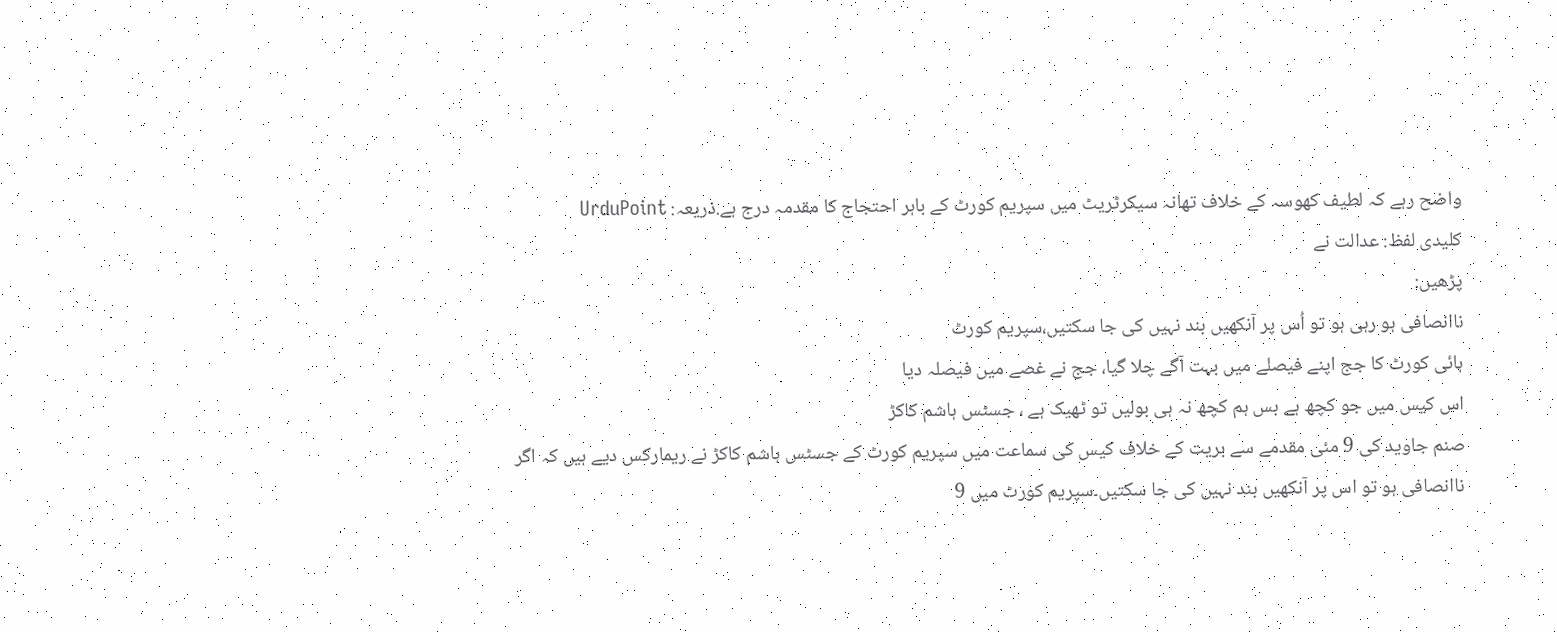واضح رہے کہ لطیف کھوسہ کے خلاف تھانہ سیکرٹریٹ میں سپریم کورٹ کے باہر احتجاج کا مقدمہ درج ہے.ذریعہ: UrduPoint
کلیدی لفظ: عدالت نے
پڑھیں:
ناانصافی ہو رہی ہو تو اُس پر آنکھیں بند نہیں کی جا سکتیں،سپریم کورٹ
ہائی کورٹ کا جج اپنے فیصلے میں بہت آگے چلا گیا، جج نے غصے میں فیصلہ دیا
اس کیس میں جو کچھ ہے بس ہم کچھ نہ ہی بولیں تو ٹھیک ہے ، جسٹس ہاشم کاکڑ
صنم جاوید کی 9 مئی مقدمے سے بریت کے خلاف کیس کی سماعت میں سپریم کورٹ کے جسٹس ہاشم کاکڑ نے ریمارکس دیے ہیں کہ اگر ناانصافی ہو تو اس پر آنکھیں بند نہیں کی جا سکتیں۔سپریم کورٹ میں 9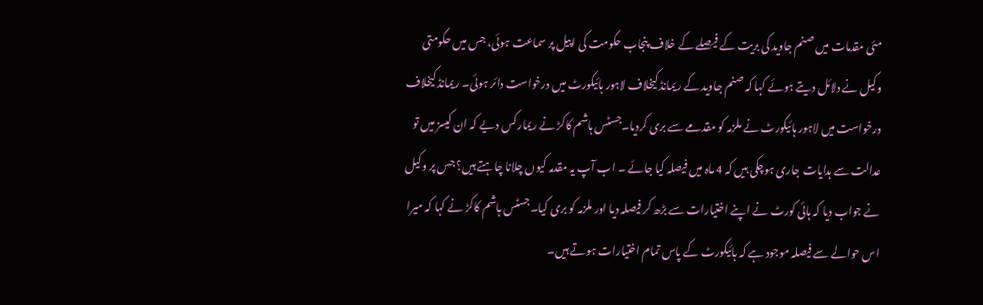مئی مقدمات میں صنم جاوید کی بریت کے فیصلے کے خلاف پنجاب حکومت کی اپیل پر سماعت ہوئی، جس میں حکومتی وکیل نے دلائل دیتے ہوئے کہا کہ صنم جاوید کے ریمانڈ کیخلاف لاہور ہائیکورٹ میں درخواست دائر ہوئی۔ ریمانڈ کیخلاف درخواست میں لاہور ہائیکورٹ نے ملزمہ کو مقدمے سے بری کردیا۔جسٹس ہاشم کاکڑ نے ریمارکس دیے کہ ان کیسز میں تو عدالت سے ہدایات جاری ہوچکی ہیں کہ 4 ماہ میں فیصلہ کیا جائے ۔ اب آپ یہ مقدمہ کیوں چلانا چاہتے ہیں؟ جس پر وکیل نے جواب دیا کہ ہائی کورٹ نے اپنے اختیارات سے بڑھ کر فیصلہ دیا اور ملزمہ کو بری کیا۔جسٹس ہاشم کاکڑ نے کہا کہ میرا اس حوالے سے فیصلہ موجود ہے کہ ہائیکورٹ کے پاس تمام اختیارات ہوتے ہیں۔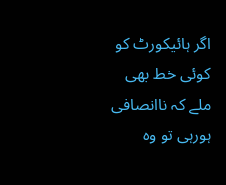اگر ہائیکورٹ کو کوئی خط بھی ملے کہ ناانصافی ہورہی تو وہ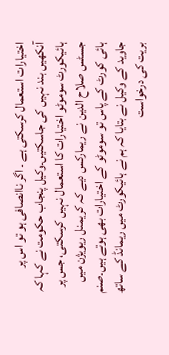اختیارات استعمال کرسکتی ہے ۔ اگر ناانصافی ہو تو اس پر آنکھیں بند نہیں کی جاسکتیں۔وکیل پنجاب حکومت نے کہا کہ ہائیکورٹ سوموٹو اختیارات کا استعمال نہیں کرسکتی، جس پر جسٹس صلاح الدین نے ریمارکس دیے کہ کریمنل ریویژن میں ہائی کورٹ کے پاس تو سوموٹو کے اختیارات بھی ہوتے ہیں۔صنم جاوید کے وکیل نے بتایا کہ ہم نے ہائیکورٹ میں ریمانڈ کے ساتھ بریت کی درخواست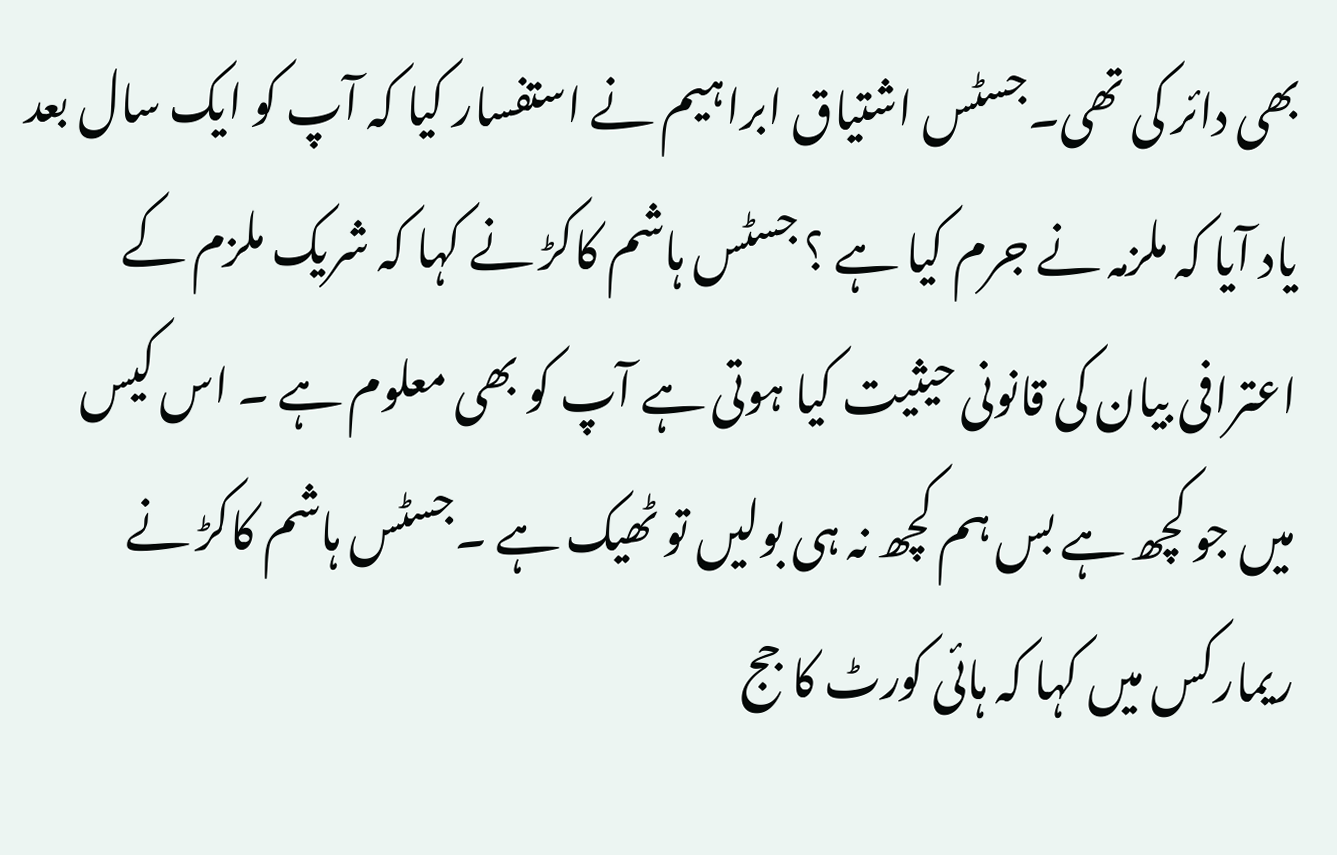بھی دائر کی تھی۔جسٹس اشتیاق ابراہیم نے استفسار کیا کہ آپ کو ایک سال بعد یاد آیا کہ ملزمہ نے جرم کیا ہے ؟ جسٹس ہاشم کاکڑ نے کہا کہ شریک ملزم کے اعترافی بیان کی قانونی حیثیت کیا ہوتی ہے آپ کو بھی معلوم ہے ۔ اس کیس میں جو کچھ ہے بس ہم کچھ نہ ہی بولیں تو ٹھیک ہے ۔جسٹس ہاشم کاکڑ نے ریمارکس میں کہا کہ ہائی کورٹ کا جج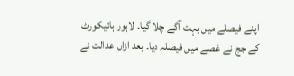اپنے فیصلے میں بہت آگے چلا گیا۔ لاہور ہائیکورٹ کے جج نے غصے میں فیصلہ دیا۔ بعد ازاں عدالت نے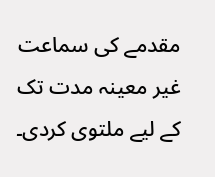مقدمے کی سماعت غیر معینہ مدت تک کے لیے ملتوی کردی۔